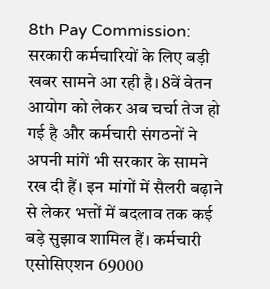8th Pay Commission: सरकारी कर्मचारियों के लिए बड़ी खबर सामने आ रही है। 8वें वेतन आयोग को लेकर अब चर्चा तेज हो गई है और कर्मचारी संगठनों ने अपनी मांगें भी सरकार के सामने रख दी हैं। इन मांगों में सैलरी बढ़ाने से लेकर भत्तों में बदलाव तक कई बड़े सुझाव शामिल हैं। कर्मचारी एसोसिएशन 69000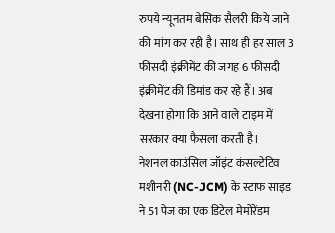रुपये न्यूनतम बेसिक सैलरी किये जाने की मांग कर रही है। साथ ही हर साल 3 फीसदी इंक्रीमेंट की जगह 6 फीसदी इंक्रीमेंट की डिमांड कर रहे हैं। अब देखना होगा कि आने वाले टाइम में सरकार क्या फैसला करती है।
नेशनल काउंसिल जॉइंट कंसल्टेटिव मशीनरी (NC-JCM) के स्टाफ साइड ने 51 पेज का एक डिटेल मेमोरेंडम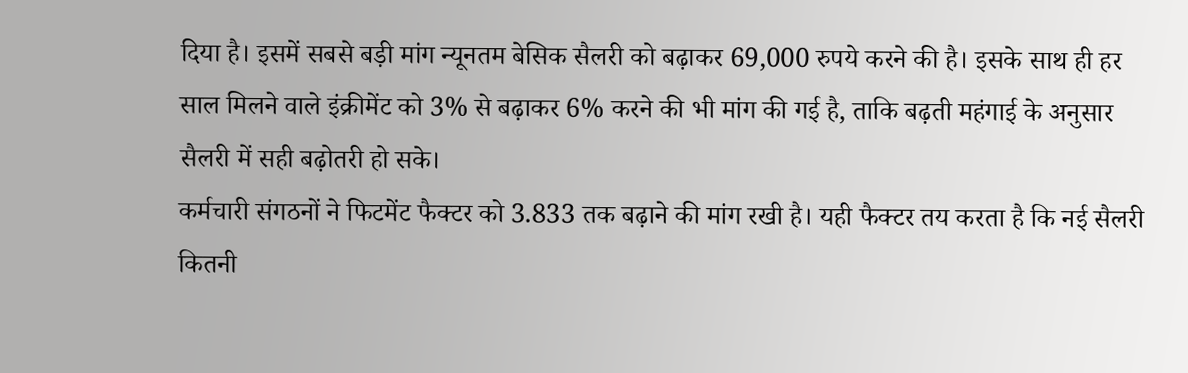दिया है। इसमें सबसे बड़ी मांग न्यूनतम बेसिक सैलरी को बढ़ाकर 69,000 रुपये करने की है। इसके साथ ही हर साल मिलने वाले इंक्रीमेंट को 3% से बढ़ाकर 6% करने की भी मांग की गई है, ताकि बढ़ती महंगाई के अनुसार सैलरी में सही बढ़ोतरी हो सके।
कर्मचारी संगठनों ने फिटमेंट फैक्टर को 3.833 तक बढ़ाने की मांग रखी है। यही फैक्टर तय करता है कि नई सैलरी कितनी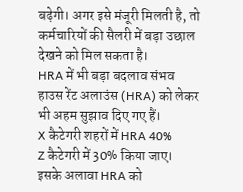बढ़ेगी। अगर इसे मंजूरी मिलती है, तो कर्मचारियों की सैलरी में बड़ा उछाल देखने को मिल सकता है।
HRA में भी बड़ा बदलाव संभव
हाउस रेंट अलाउंस (HRA) को लेकर भी अहम सुझाव दिए गए हैं।
X कैटेगरी शहरों में HRA 40%
Z कैटेगरी में 30% किया जाए।
इसके अलावा HRA को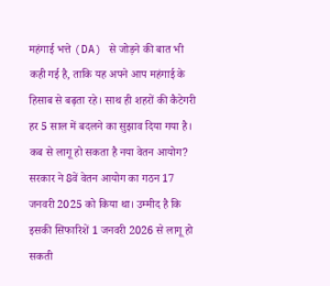महंगाई भत्ते (DA) से जोड़ने की बात भी कही गई है, ताकि यह अपने आप महंगाई के हिसाब से बढ़ता रहे। साथ ही शहरों की कैटेगरी हर 5 साल में बदलने का सुझाव दिया गया है।
कब से लागू हो सकता है नया वेतन आयोग?
सरकार ने 8वें वेतन आयोग का गठन 17 जनवरी 2025 को किया था। उम्मीद है कि इसकी सिफारिशें 1 जनवरी 2026 से लागू हो सकती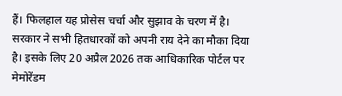हैं। फिलहाल यह प्रोसेस चर्चा और सुझाव के चरण में है।
सरकार ने सभी हितधारकों को अपनी राय देने का मौका दिया है। इसके लिए 20 अप्रैल 2026 तक आधिकारिक पोर्टल पर मेमोरेंडम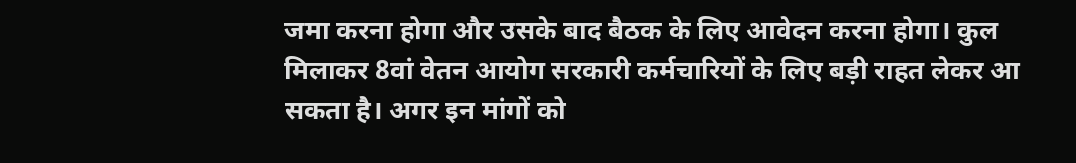जमा करना होगा और उसके बाद बैठक के लिए आवेदन करना होगा। कुल मिलाकर 8वां वेतन आयोग सरकारी कर्मचारियों के लिए बड़ी राहत लेकर आ सकता है। अगर इन मांगों को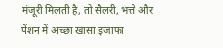मंजूरी मिलती है, तो सैलरी, भत्ते और पेंशन में अच्छा खासा इजाफा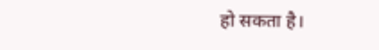हो सकता है।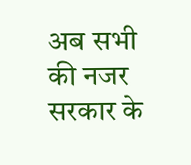अब सभी की नजर सरकार के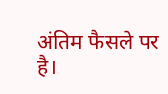अंतिम फैसले पर है।